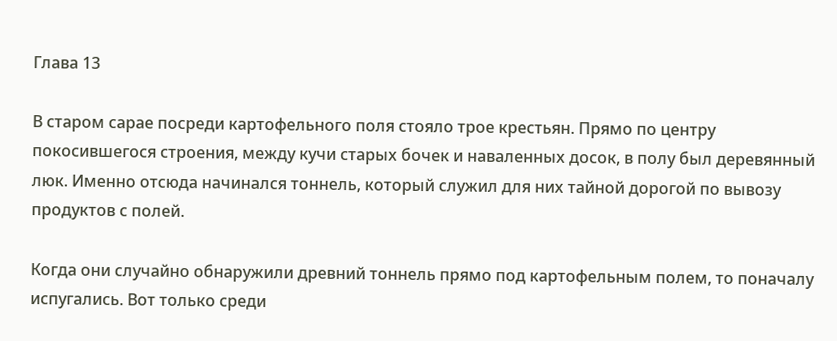Глава 13

В старом сарае посреди картофельного поля стояло трое крестьян. Прямо по центру покосившегося строения, между кучи старых бочек и наваленных досок, в полу был деревянный люк. Именно отсюда начинался тоннель, который служил для них тайной дорогой по вывозу продуктов с полей.

Когда они случайно обнаружили древний тоннель прямо под картофельным полем, то поначалу испугались. Вот только среди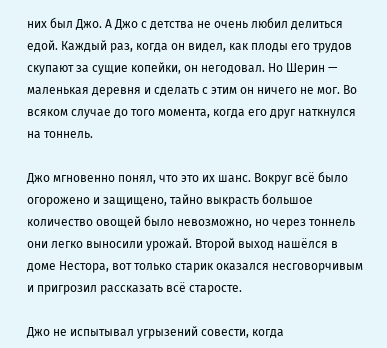них был Джо. А Джо с детства не очень любил делиться едой. Каждый раз, когда он видел, как плоды его трудов скупают за сущие копейки, он негодовал. Но Шерин — маленькая деревня и сделать с этим он ничего не мог. Во всяком случае до того момента, когда его друг наткнулся на тоннель.

Джо мгновенно понял, что это их шанс. Вокруг всё было огорожено и защищено, тайно выкрасть большое количество овощей было невозможно, но через тоннель они легко выносили урожай. Второй выход нашёлся в доме Нестора, вот только старик оказался несговорчивым и пригрозил рассказать всё старосте.

Джо не испытывал угрызений совести, когда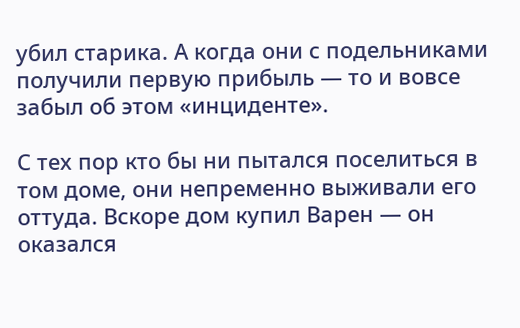убил старика. А когда они с подельниками получили первую прибыль — то и вовсе забыл об этом «инциденте».

С тех пор кто бы ни пытался поселиться в том доме, они непременно выживали его оттуда. Вскоре дом купил Варен — он оказался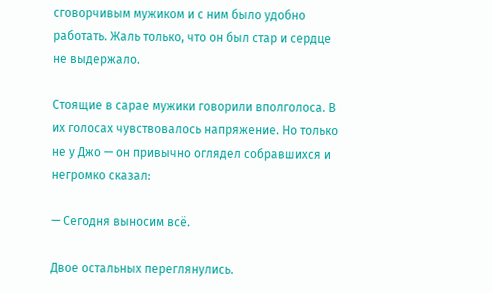сговорчивым мужиком и с ним было удобно работать. Жаль только, что он был стар и сердце не выдержало.

Стоящие в сарае мужики говорили вполголоса. В их голосах чувствовалось напряжение. Но только не у Джо — он привычно оглядел собравшихся и негромко сказал:

— Сегодня выносим всё.

Двое остальных переглянулись.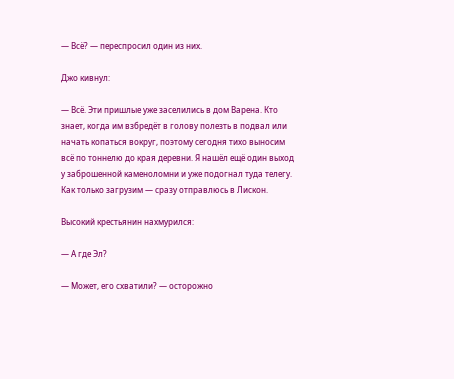— Всё? — переспросил один из них.

Джо кивнул:

— Всё. Эти пришлые уже заселились в дом Варена. Кто знает, когда им взбредёт в голову полезть в подвал или начать копаться вокруг, поэтому сегодня тихо выносим всё по тоннелю до края деревни. Я нашёл ещё один выход у заброшенной каменоломни и уже подогнал туда телегу. Как только загрузим — сразу отправлюсь в Лискон.

Высокий крестьянин нахмурился:

— А где Эл?

— Может, его схватили? — осторожно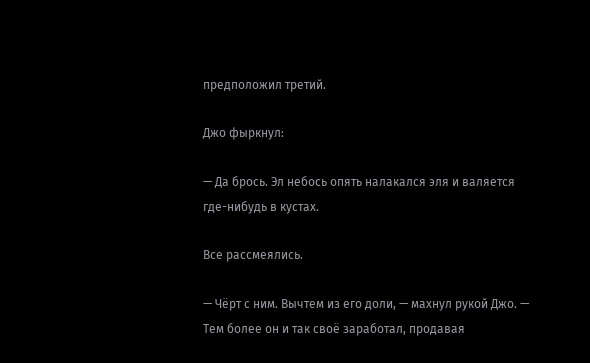предположил третий.

Джо фыркнул:

— Да брось. Эл небось опять налакался эля и валяется где-нибудь в кустах.

Все рассмеялись.

— Чёрт с ним. Вычтем из его доли, — махнул рукой Джо. — Тем более он и так своё заработал, продавая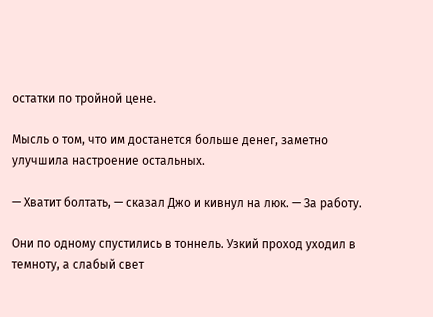остатки по тройной цене.

Мысль о том, что им достанется больше денег, заметно улучшила настроение остальных.

— Хватит болтать, — сказал Джо и кивнул на люк. — За работу.

Они по одному спустились в тоннель. Узкий проход уходил в темноту, а слабый свет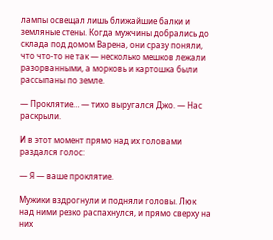лампы освещал лишь ближайшие балки и земляные стены. Когда мужчины добрались до склада под домом Варена, они сразу поняли, что что-то не так — несколько мешков лежали разорванными, а морковь и картошка были рассыпаны по земле.

— Проклятие… — тихо выругался Джо. — Нас раскрыли.

И в этот момент прямо над их головами раздался голос:

— Я — ваше проклятие.

Мужики вздрогнули и подняли головы. Люк над ними резко распахнулся, и прямо сверху на них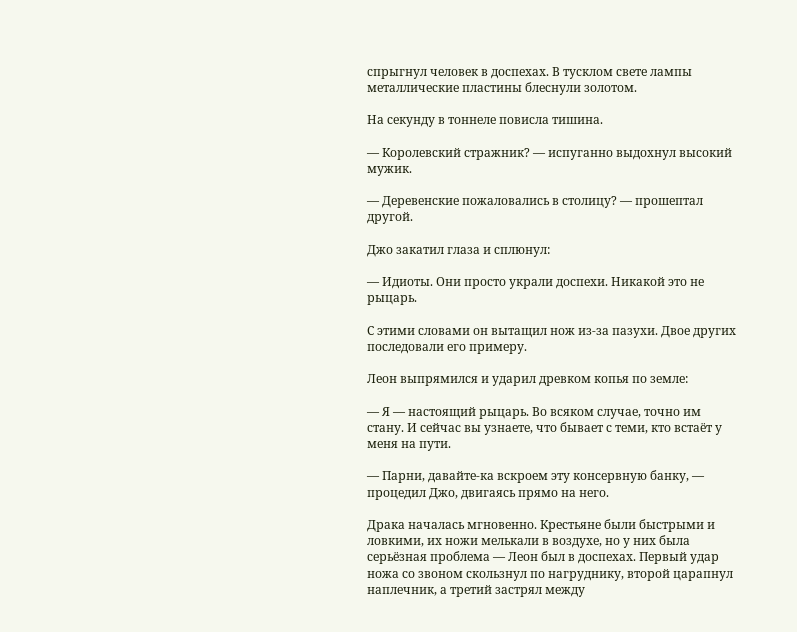спрыгнул человек в доспехах. В тусклом свете лампы металлические пластины блеснули золотом.

На секунду в тоннеле повисла тишина.

— Королевский стражник? — испуганно выдохнул высокий мужик.

— Деревенские пожаловались в столицу? — прошептал другой.

Джо закатил глаза и сплюнул:

— Идиоты. Они просто украли доспехи. Никакой это не рыцарь.

С этими словами он вытащил нож из-за пазухи. Двое других последовали его примеру.

Леон выпрямился и ударил древком копья по земле:

— Я — настоящий рыцарь. Во всяком случае, точно им стану. И сейчас вы узнаете, что бывает с теми, кто встаёт у меня на пути.

— Парни, давайте-ка вскроем эту консервную банку, — процедил Джо, двигаясь прямо на него.

Драка началась мгновенно. Крестьяне были быстрыми и ловкими, их ножи мелькали в воздухе, но у них была серьёзная проблема — Леон был в доспехах. Первый удар ножа со звоном скользнул по нагруднику, второй царапнул наплечник, а третий застрял между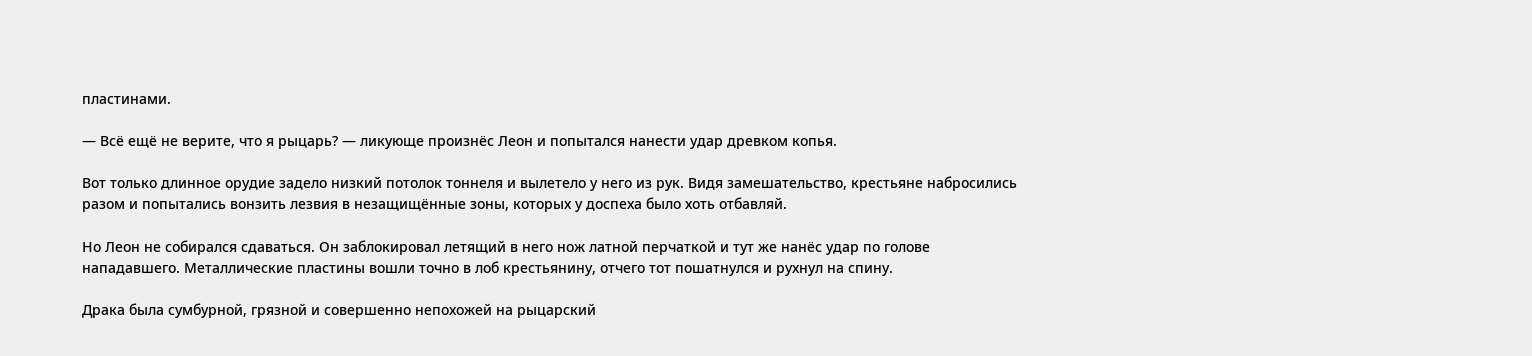пластинами.

— Всё ещё не верите, что я рыцарь? — ликующе произнёс Леон и попытался нанести удар древком копья.

Вот только длинное орудие задело низкий потолок тоннеля и вылетело у него из рук. Видя замешательство, крестьяне набросились разом и попытались вонзить лезвия в незащищённые зоны, которых у доспеха было хоть отбавляй.

Но Леон не собирался сдаваться. Он заблокировал летящий в него нож латной перчаткой и тут же нанёс удар по голове нападавшего. Металлические пластины вошли точно в лоб крестьянину, отчего тот пошатнулся и рухнул на спину.

Драка была сумбурной, грязной и совершенно непохожей на рыцарский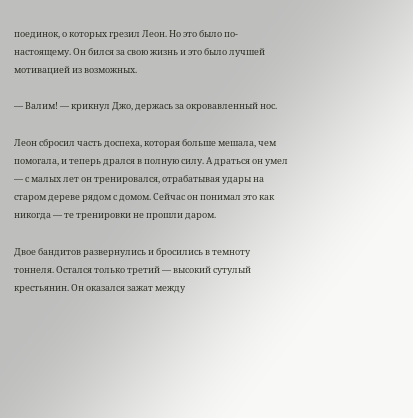поединок, о которых грезил Леон. Но это было по-настоящему. Он бился за свою жизнь и это было лучшей мотивацией из возможных.

— Валим! — крикнул Джо, держась за окровавленный нос.

Леон сбросил часть доспеха, которая больше мешала, чем помогала, и теперь дрался в полную силу. А драться он умел — с малых лет он тренировался, отрабатывая удары на старом дереве рядом с домом. Сейчас он понимал это как никогда — те тренировки не прошли даром.

Двое бандитов развернулись и бросились в темноту тоннеля. Остался только третий — высокий сутулый крестьянин. Он оказался зажат между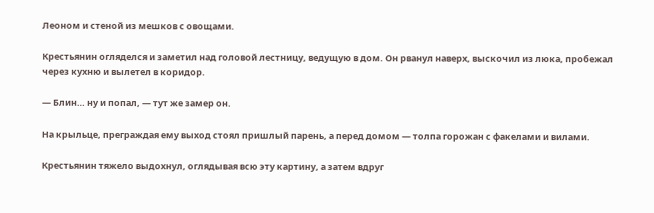Леоном и стеной из мешков с овощами.

Крестьянин огляделся и заметил над головой лестницу, ведущую в дом. Он рванул наверх, выскочил из люка, пробежал через кухню и вылетел в коридор.

— Блин… ну и попал, — тут же замер он.

На крыльце, преграждая ему выход стоял пришлый парень, а перед домом — толпа горожан с факелами и вилами.

Крестьянин тяжело выдохнул, оглядывая всю эту картину, а затем вдруг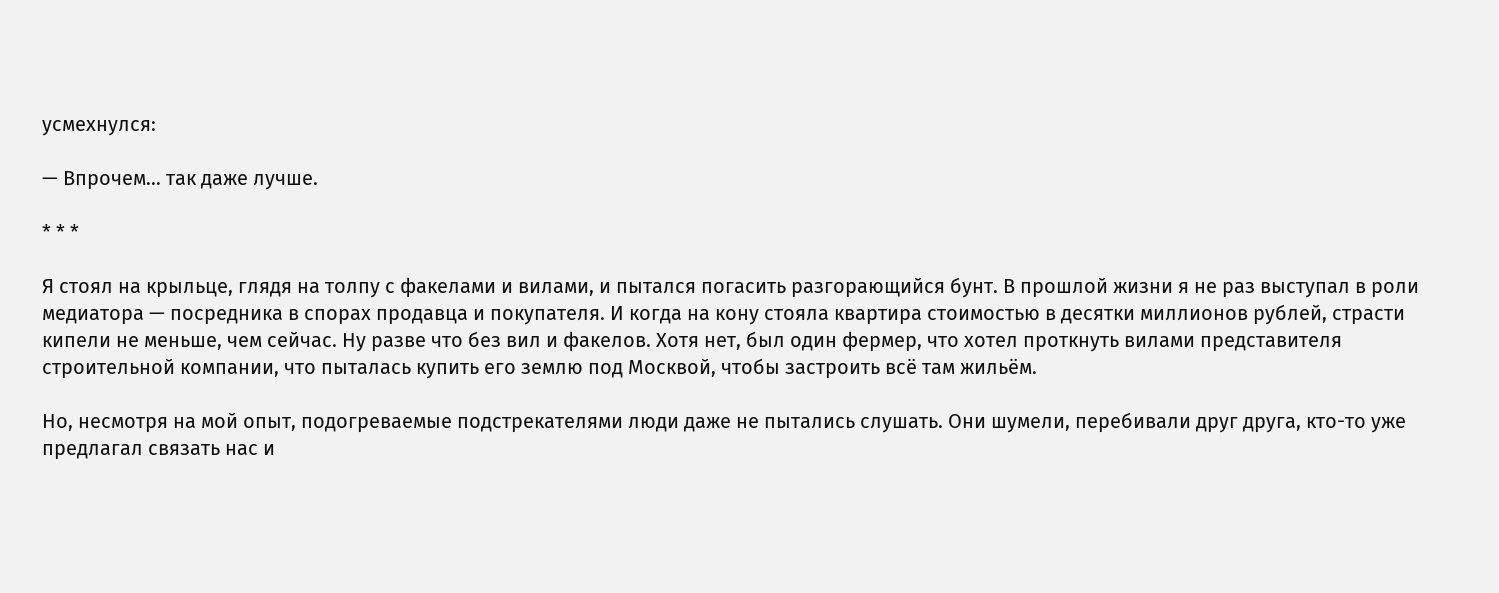усмехнулся:

— Впрочем… так даже лучше.

* * *

Я стоял на крыльце, глядя на толпу с факелами и вилами, и пытался погасить разгорающийся бунт. В прошлой жизни я не раз выступал в роли медиатора — посредника в спорах продавца и покупателя. И когда на кону стояла квартира стоимостью в десятки миллионов рублей, страсти кипели не меньше, чем сейчас. Ну разве что без вил и факелов. Хотя нет, был один фермер, что хотел проткнуть вилами представителя строительной компании, что пыталась купить его землю под Москвой, чтобы застроить всё там жильём.

Но, несмотря на мой опыт, подогреваемые подстрекателями люди даже не пытались слушать. Они шумели, перебивали друг друга, кто-то уже предлагал связать нас и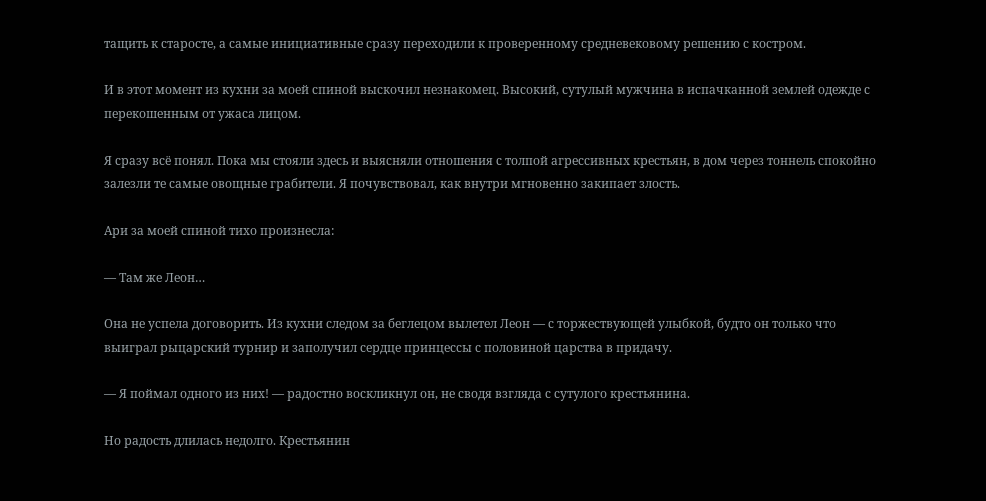тащить к старосте, а самые инициативные сразу переходили к проверенному средневековому решению с костром.

И в этот момент из кухни за моей спиной выскочил незнакомец. Высокий, сутулый мужчина в испачканной землей одежде с перекошенным от ужаса лицом.

Я сразу всё понял. Пока мы стояли здесь и выясняли отношения с толпой агрессивных крестьян, в дом через тоннель спокойно залезли те самые овощные грабители. Я почувствовал, как внутри мгновенно закипает злость.

Ари за моей спиной тихо произнесла:

— Там же Леон…

Она не успела договорить. Из кухни следом за беглецом вылетел Леон — с торжествующей улыбкой, будто он только что выиграл рыцарский турнир и заполучил сердце принцессы с половиной царства в придачу.

— Я поймал одного из них! — радостно воскликнул он, не сводя взгляда с сутулого крестьянина.

Но радость длилась недолго. Крестьянин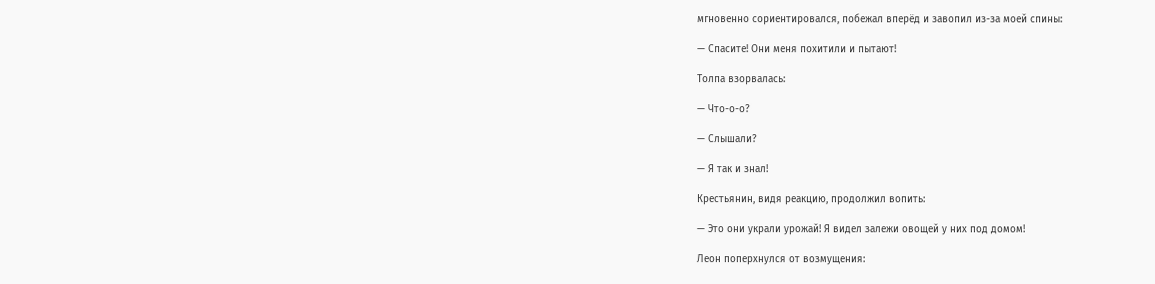мгновенно сориентировался, побежал вперёд и завопил из-за моей спины:

— Спасите! Они меня похитили и пытают!

Толпа взорвалась:

— Что-о-о?

— Слышали?

— Я так и знал!

Крестьянин, видя реакцию, продолжил вопить:

— Это они украли урожай! Я видел залежи овощей у них под домом!

Леон поперхнулся от возмущения: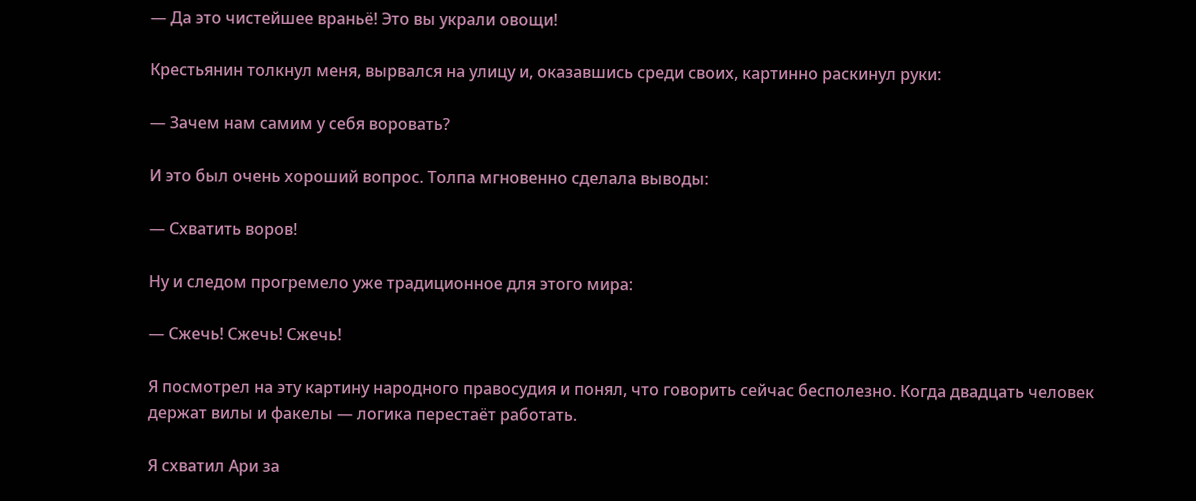— Да это чистейшее враньё! Это вы украли овощи!

Крестьянин толкнул меня, вырвался на улицу и, оказавшись среди своих, картинно раскинул руки:

— Зачем нам самим у себя воровать?

И это был очень хороший вопрос. Толпа мгновенно сделала выводы:

— Схватить воров!

Ну и следом прогремело уже традиционное для этого мира:

— Сжечь! Сжечь! Сжечь!

Я посмотрел на эту картину народного правосудия и понял, что говорить сейчас бесполезно. Когда двадцать человек держат вилы и факелы — логика перестаёт работать.

Я схватил Ари за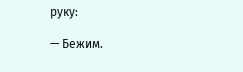руку:

— Бежим.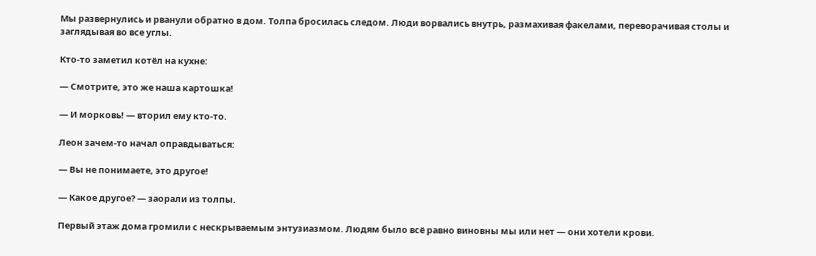Мы развернулись и рванули обратно в дом. Толпа бросилась следом. Люди ворвались внутрь, размахивая факелами, переворачивая столы и заглядывая во все углы.

Кто-то заметил котёл на кухне:

— Смотрите, это же наша картошка!

— И морковь! — вторил ему кто-то.

Леон зачем-то начал оправдываться:

— Вы не понимаете, это другое!

— Какое другое? — заорали из толпы.

Первый этаж дома громили с нескрываемым энтузиазмом. Людям было всё равно виновны мы или нет — они хотели крови.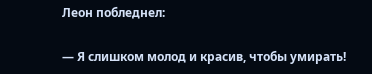Леон побледнел:

— Я слишком молод и красив, чтобы умирать!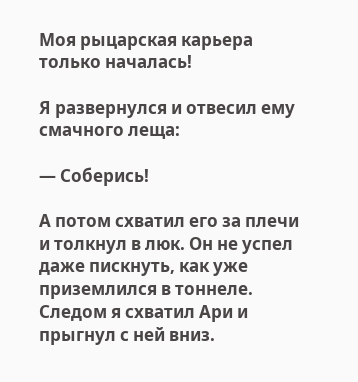Моя рыцарская карьера только началась!

Я развернулся и отвесил ему смачного леща:

— Соберись!

А потом схватил его за плечи и толкнул в люк. Он не успел даже пискнуть, как уже приземлился в тоннеле. Следом я схватил Ари и прыгнул с ней вниз.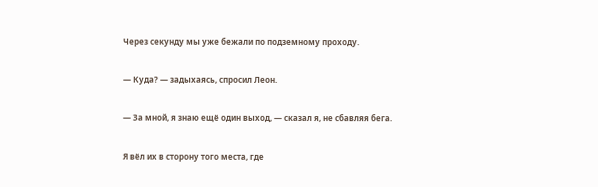Через секунду мы уже бежали по подземному проходу.

— Куда? — задыхаясь, спросил Леон.

— За мной, я знаю ещё один выход, — сказал я, не сбавляя бега.

Я вёл их в сторону того места, где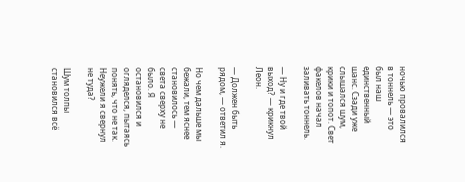ночью провалился в тоннель — это был наш единственный шанс. Сзади уже слышался шум, крики и топот. Свет факелов начал заливать тоннель.

— Ну и где твой выход? — крикнул Леон.

— Должен быть рядом, — ответил я.

Но чем дальше мы бежали, тем яснее становилось — света сверху не было. Я остановился и огляделся, пытаясь понять, что не так. Неужели я свернул не туда?

Шум толпы становился всё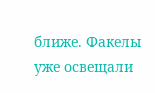ближе. Факелы уже освещали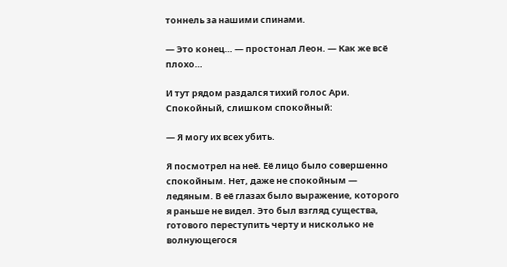тоннель за нашими спинами.

— Это конец… — простонал Леон. — Как же всё плохо…

И тут рядом раздался тихий голос Ари. Спокойный, слишком спокойный:

— Я могу их всех убить.

Я посмотрел на неё. Её лицо было совершенно спокойным. Нет, даже не спокойным — ледяным. В её глазах было выражение, которого я раньше не видел. Это был взгляд существа, готового переступить черту и нисколько не волнующегося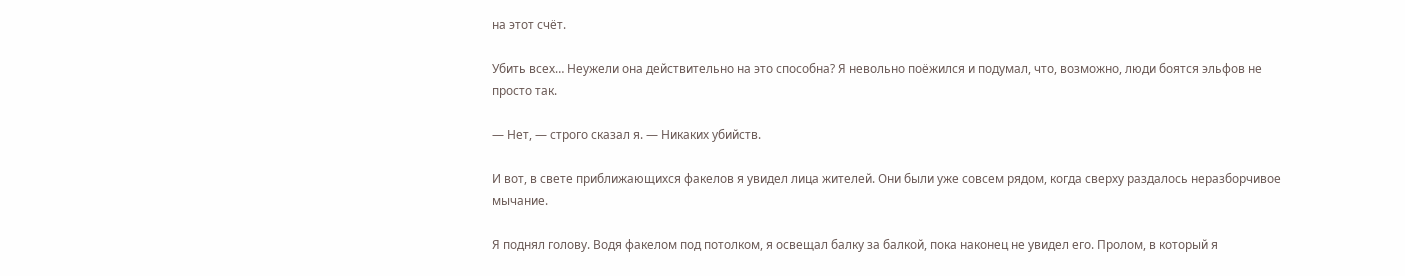на этот счёт.

Убить всех… Неужели она действительно на это способна? Я невольно поёжился и подумал, что, возможно, люди боятся эльфов не просто так.

— Нет, — строго сказал я. — Никаких убийств.

И вот, в свете приближающихся факелов я увидел лица жителей. Они были уже совсем рядом, когда сверху раздалось неразборчивое мычание.

Я поднял голову. Водя факелом под потолком, я освещал балку за балкой, пока наконец не увидел его. Пролом, в который я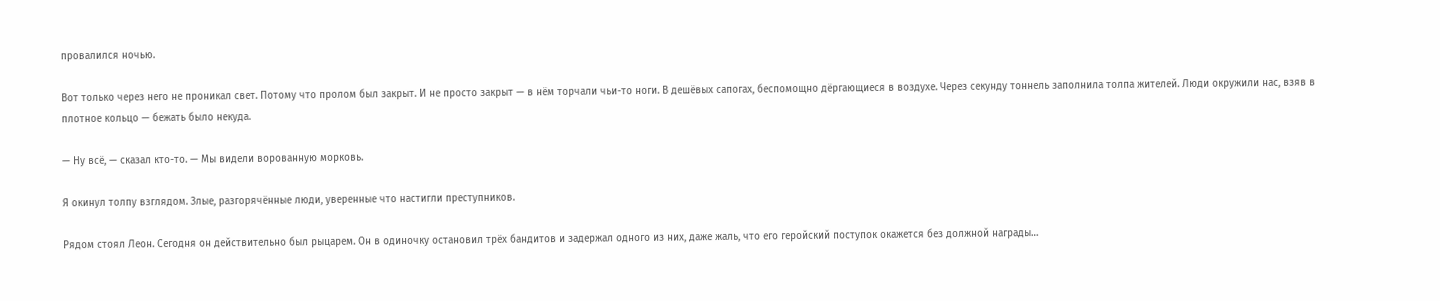провалился ночью.

Вот только через него не проникал свет. Потому что пролом был закрыт. И не просто закрыт — в нём торчали чьи-то ноги. В дешёвых сапогах, беспомощно дёргающиеся в воздухе. Через секунду тоннель заполнила толпа жителей. Люди окружили нас, взяв в плотное кольцо — бежать было некуда.

— Ну всё, — сказал кто-то. — Мы видели ворованную морковь.

Я окинул толпу взглядом. Злые, разгорячённые люди, уверенные что настигли преступников.

Рядом стоял Леон. Сегодня он действительно был рыцарем. Он в одиночку остановил трёх бандитов и задержал одного из них, даже жаль, что его геройский поступок окажется без должной награды…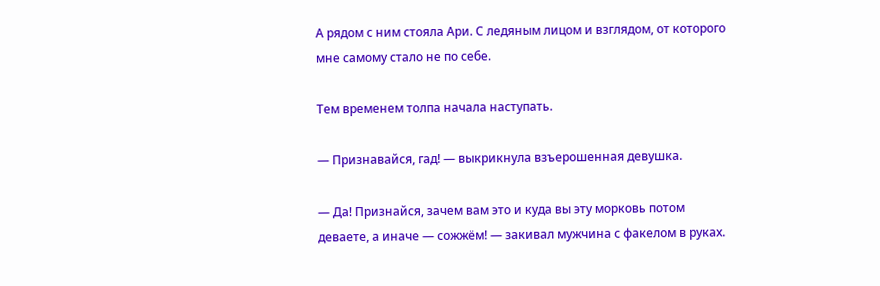А рядом с ним стояла Ари. С ледяным лицом и взглядом, от которого мне самому стало не по себе.

Тем временем толпа начала наступать.

— Признавайся, гад! — выкрикнула взъерошенная девушка.

— Да! Признайся, зачем вам это и куда вы эту морковь потом деваете, а иначе — сожжём! — закивал мужчина с факелом в руках.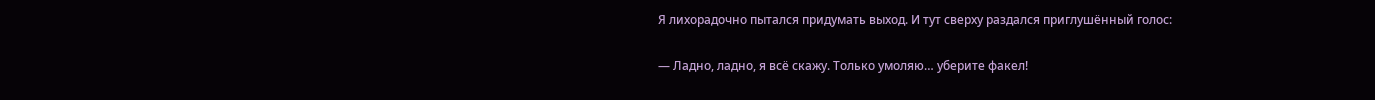Я лихорадочно пытался придумать выход. И тут сверху раздался приглушённый голос:

— Ладно, ладно, я всё скажу. Только умоляю… уберите факел!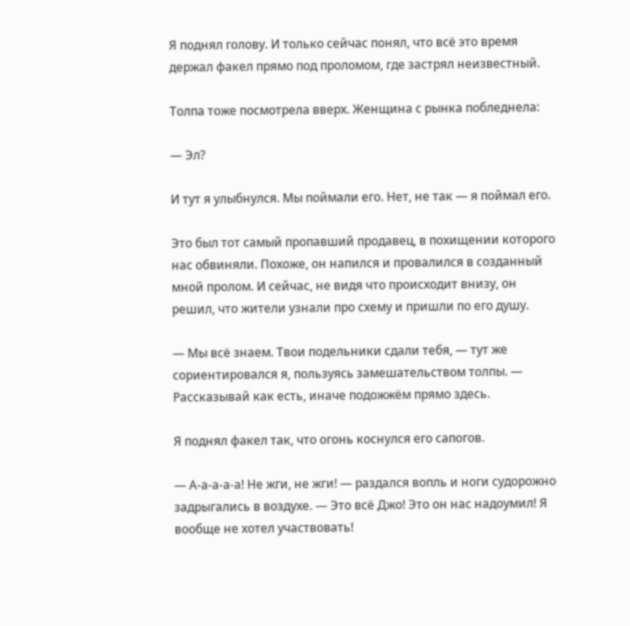Я поднял голову. И только сейчас понял, что всё это время держал факел прямо под проломом, где застрял неизвестный.

Толпа тоже посмотрела вверх. Женщина с рынка побледнела:

— Эл?

И тут я улыбнулся. Мы поймали его. Нет, не так — я поймал его.

Это был тот самый пропавший продавец, в похищении которого нас обвиняли. Похоже, он напился и провалился в созданный мной пролом. И сейчас, не видя что происходит внизу, он решил, что жители узнали про схему и пришли по его душу.

— Мы всё знаем. Твои подельники сдали тебя, — тут же сориентировался я, пользуясь замешательством толпы. — Рассказывай как есть, иначе подожжём прямо здесь.

Я поднял факел так, что огонь коснулся его сапогов.

— А-а-а-а-а! Не жги, не жги! — раздался вопль и ноги судорожно задрыгались в воздухе. — Это всё Джо! Это он нас надоумил! Я вообще не хотел участвовать!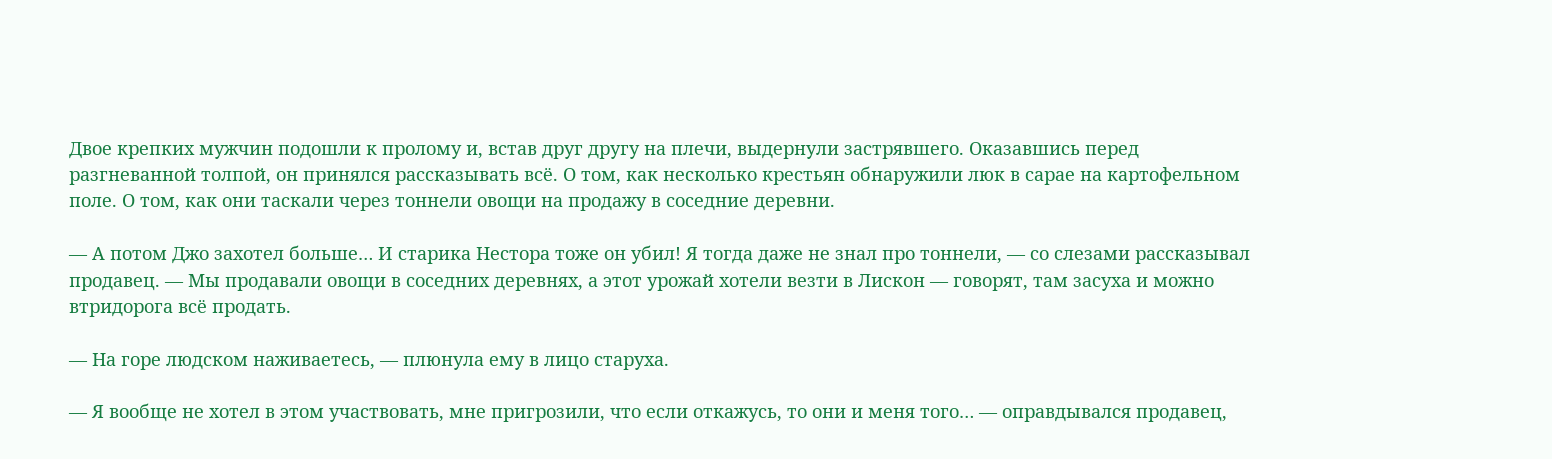Двое крепких мужчин подошли к пролому и, встав друг другу на плечи, выдернули застрявшего. Оказавшись перед разгневанной толпой, он принялся рассказывать всё. О том, как несколько крестьян обнаружили люк в сарае на картофельном поле. О том, как они таскали через тоннели овощи на продажу в соседние деревни.

— А потом Джо захотел больше… И старика Нестора тоже он убил! Я тогда даже не знал про тоннели, — со слезами рассказывал продавец. — Мы продавали овощи в соседних деревнях, а этот урожай хотели везти в Лискон — говорят, там засуха и можно втридорога всё продать.

— На горе людском наживаетесь, — плюнула ему в лицо старуха.

— Я вообще не хотел в этом участвовать, мне пригрозили, что если откажусь, то они и меня того… — оправдывался продавец,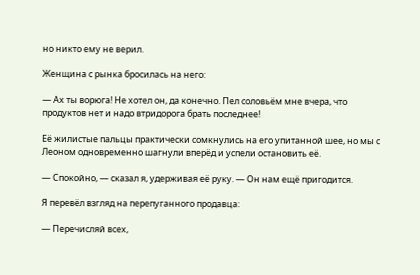но никто ему не верил.

Женщина с рынка бросилась на него:

— Ах ты ворюга! Не хотел он, да конечно. Пел соловьём мне вчера, что продуктов нет и надо втридорога брать последнее!

Её жилистые пальцы практически сомкнулись на его упитанной шее, но мы с Леоном одновременно шагнули вперёд и успели остановить её.

— Спокойно, — сказал я, удерживая её руку. — Он нам ещё пригодится.

Я перевёл взгляд на перепуганного продавца:

— Перечисляй всех,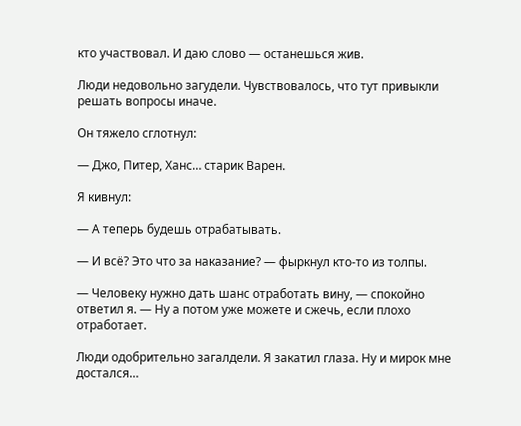кто участвовал. И даю слово — останешься жив.

Люди недовольно загудели. Чувствовалось, что тут привыкли решать вопросы иначе.

Он тяжело сглотнул:

— Джо, Питер, Ханс… старик Варен.

Я кивнул:

— А теперь будешь отрабатывать.

— И всё? Это что за наказание? — фыркнул кто-то из толпы.

— Человеку нужно дать шанс отработать вину, — спокойно ответил я. — Ну а потом уже можете и сжечь, если плохо отработает.

Люди одобрительно загалдели. Я закатил глаза. Ну и мирок мне достался…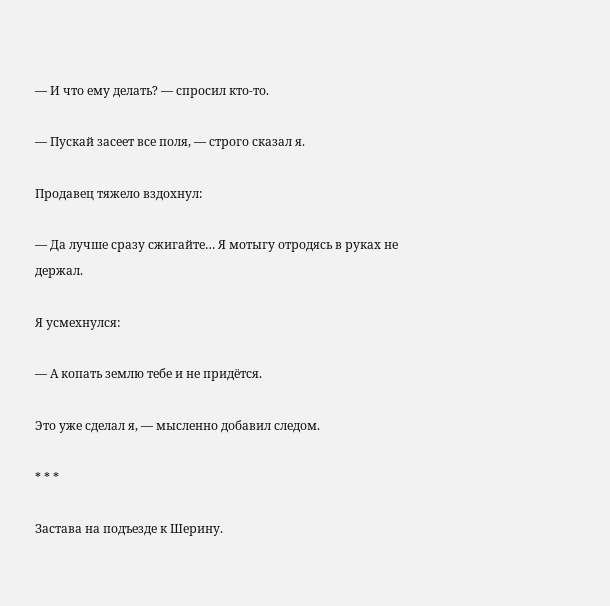— И что ему делать? — спросил кто-то.

— Пускай засеет все поля, — строго сказал я.

Продавец тяжело вздохнул:

— Да лучше сразу сжигайте… Я мотыгу отродясь в руках не держал.

Я усмехнулся:

— А копать землю тебе и не придётся.

Это уже сделал я, — мысленно добавил следом.

* * *

Застава на подъезде к Шерину.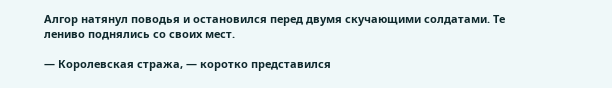Алгор натянул поводья и остановился перед двумя скучающими солдатами. Те лениво поднялись со своих мест.

— Королевская стража, — коротко представился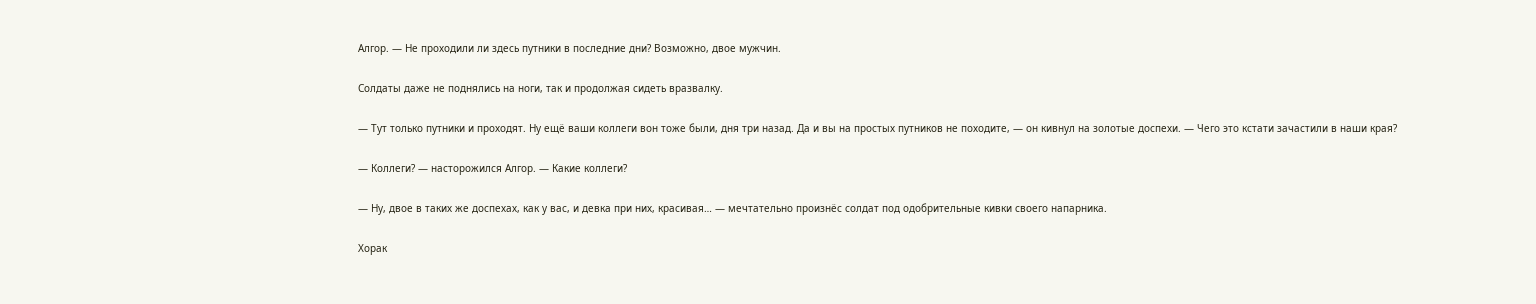Алгор. — Не проходили ли здесь путники в последние дни? Возможно, двое мужчин.

Солдаты даже не поднялись на ноги, так и продолжая сидеть вразвалку.

— Тут только путники и проходят. Ну ещё ваши коллеги вон тоже были, дня три назад. Да и вы на простых путников не походите, — он кивнул на золотые доспехи. — Чего это кстати зачастили в наши края?

— Коллеги? — насторожился Алгор. — Какие коллеги?

— Ну, двое в таких же доспехах, как у вас, и девка при них, красивая… — мечтательно произнёс солдат под одобрительные кивки своего напарника.

Хорак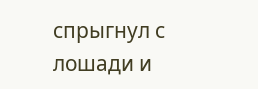спрыгнул с лошади и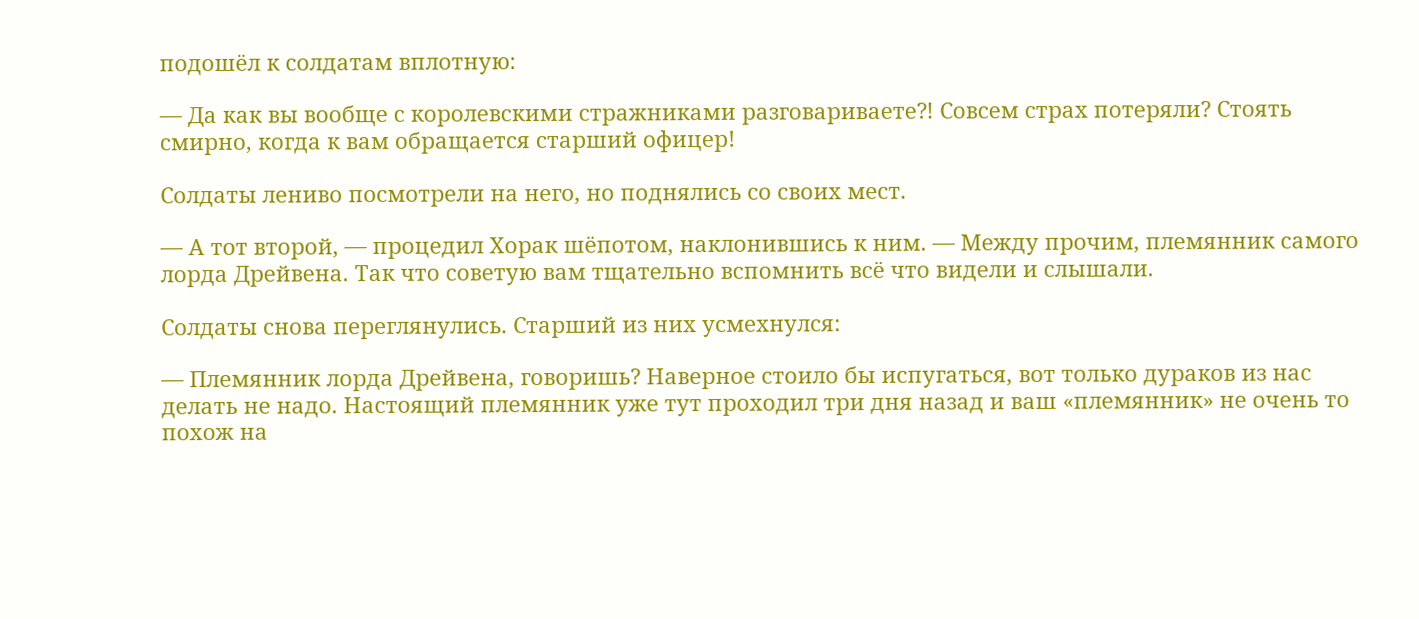подошёл к солдатам вплотную:

— Да как вы вообще с королевскими стражниками разговариваете⁈ Совсем страх потеряли? Стоять смирно, когда к вам обращается старший офицер!

Солдаты лениво посмотрели на него, но поднялись со своих мест.

— А тот второй, — процедил Хорак шёпотом, наклонившись к ним. — Между прочим, племянник самого лорда Дрейвена. Так что советую вам тщательно вспомнить всё что видели и слышали.

Солдаты снова переглянулись. Старший из них усмехнулся:

— Племянник лорда Дрейвена, говоришь? Наверное стоило бы испугаться, вот только дураков из нас делать не надо. Настоящий племянник уже тут проходил три дня назад и ваш «племянник» не очень то похож на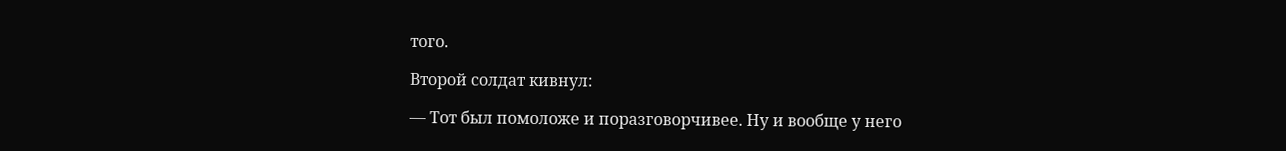того.

Второй солдат кивнул:

— Тот был помоложе и поразговорчивее. Ну и вообще у него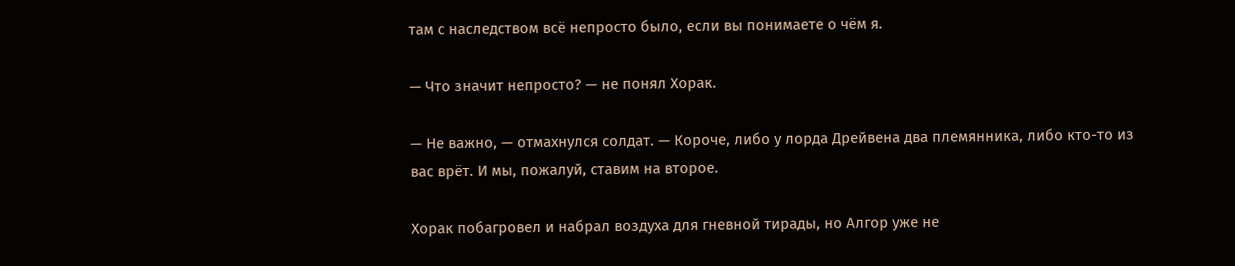там с наследством всё непросто было, если вы понимаете о чём я.

— Что значит непросто? — не понял Хорак.

— Не важно, — отмахнулся солдат. — Короче, либо у лорда Дрейвена два племянника, либо кто-то из вас врёт. И мы, пожалуй, ставим на второе.

Хорак побагровел и набрал воздуха для гневной тирады, но Алгор уже не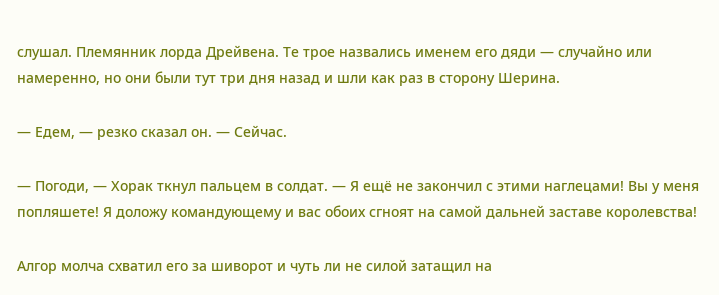слушал. Племянник лорда Дрейвена. Те трое назвались именем его дяди — случайно или намеренно, но они были тут три дня назад и шли как раз в сторону Шерина.

— Едем, — резко сказал он. — Сейчас.

— Погоди, — Хорак ткнул пальцем в солдат. — Я ещё не закончил с этими наглецами! Вы у меня попляшете! Я доложу командующему и вас обоих сгноят на самой дальней заставе королевства!

Алгор молча схватил его за шиворот и чуть ли не силой затащил на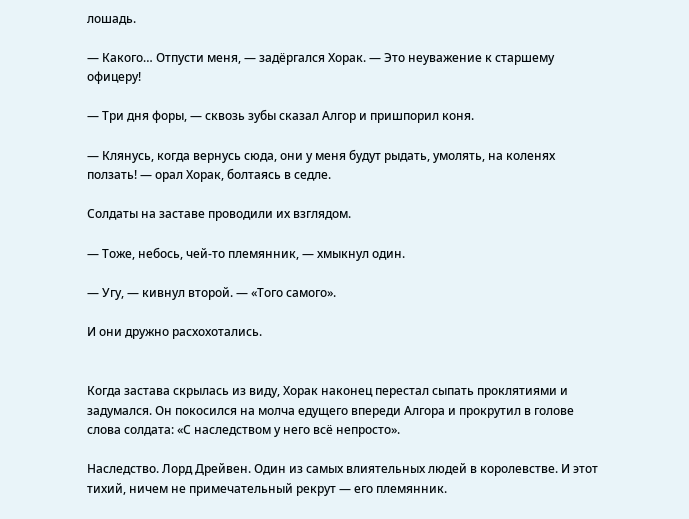лошадь.

— Какого… Отпусти меня, — задёргался Хорак. — Это неуважение к старшему офицеру!

— Три дня форы, — сквозь зубы сказал Алгор и пришпорил коня.

— Клянусь, когда вернусь сюда, они у меня будут рыдать, умолять, на коленях ползать! — орал Хорак, болтаясь в седле.

Солдаты на заставе проводили их взглядом.

— Тоже, небось, чей-то племянник, — хмыкнул один.

— Угу, — кивнул второй. — «Того самого».

И они дружно расхохотались.


Когда застава скрылась из виду, Хорак наконец перестал сыпать проклятиями и задумался. Он покосился на молча едущего впереди Алгора и прокрутил в голове слова солдата: «С наследством у него всё непросто».

Наследство. Лорд Дрейвен. Один из самых влиятельных людей в королевстве. И этот тихий, ничем не примечательный рекрут — его племянник.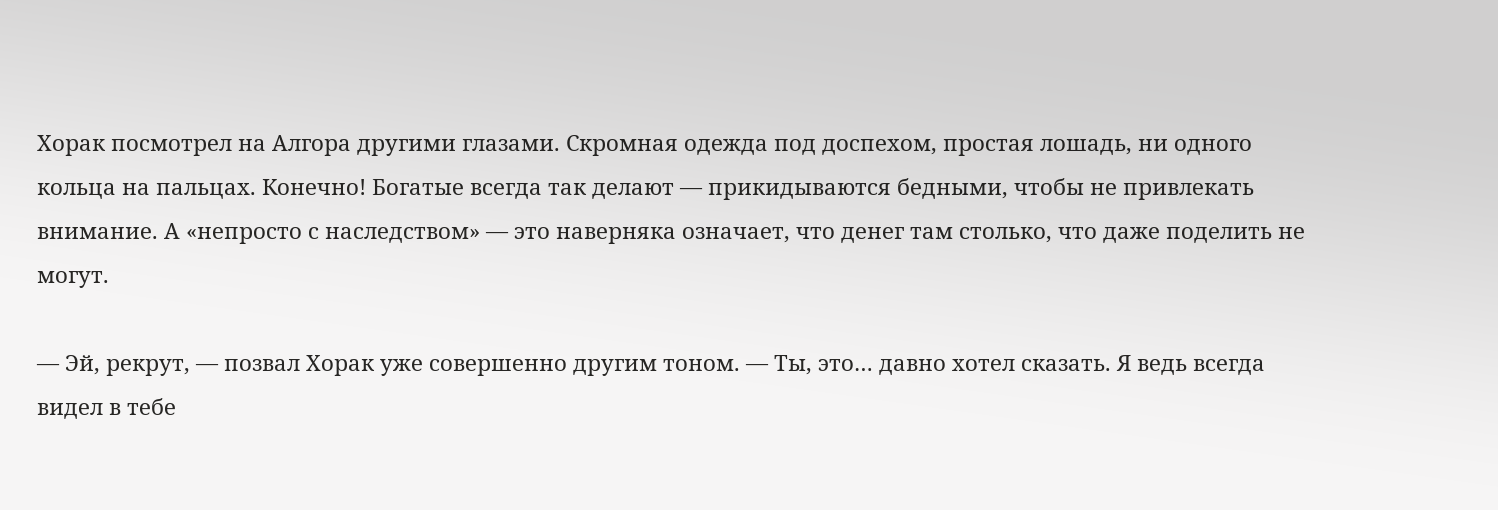Хорак посмотрел на Алгора другими глазами. Скромная одежда под доспехом, простая лошадь, ни одного кольца на пальцах. Конечно! Богатые всегда так делают — прикидываются бедными, чтобы не привлекать внимание. А «непросто с наследством» — это наверняка означает, что денег там столько, что даже поделить не могут.

— Эй, рекрут, — позвал Хорак уже совершенно другим тоном. — Ты, это… давно хотел сказать. Я ведь всегда видел в тебе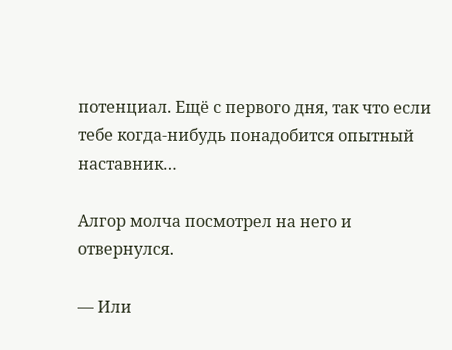потенциал. Ещё с первого дня, так что если тебе когда-нибудь понадобится опытный наставник…

Алгор молча посмотрел на него и отвернулся.

— Или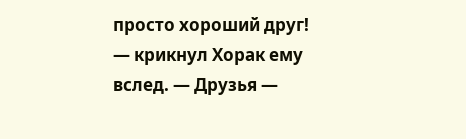просто хороший друг! — крикнул Хорак ему вслед. — Друзья —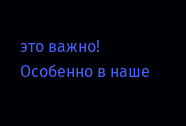это важно! Особенно в наше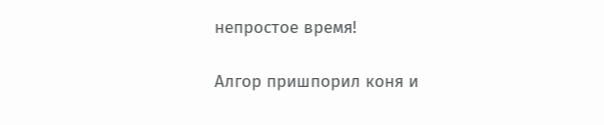непростое время!

Алгор пришпорил коня и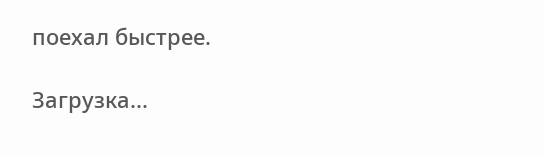поехал быстрее.

Загрузка...